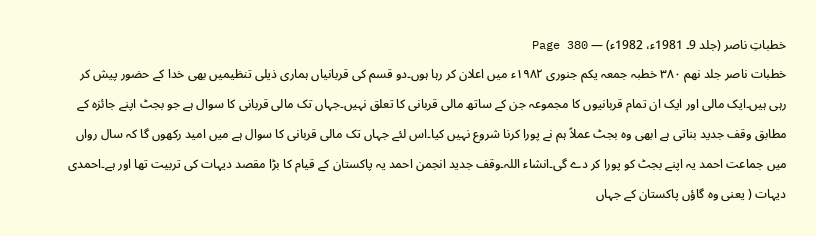خطباتِ ناصر (جلد 9۔ 1981ء، 1982ء) — Page 380
خطبات ناصر جلد نهم ۳۸۰ خطبہ جمعہ یکم جنوری ۱۹۸۲ء میں اعلان کر رہا ہوں۔دو قسم کی قربانیاں ہماری ذیلی تنظیمیں بھی خدا کے حضور پیش کر رہی ہیں۔ایک مالی اور ایک ان تمام قربانیوں کا مجموعہ جن کے ساتھ مالی قربانی کا تعلق نہیں۔جہاں تک مالی قربانی کا سوال ہے جو بجٹ اپنے جائزہ کے مطابق وقف جدید بناتی ہے ابھی وہ بجٹ عملاً ہم نے پورا کرنا شروع نہیں کیا۔اس لئے جہاں تک مالی قربانی کا سوال ہے میں امید رکھوں گا کہ سال رواں میں جماعت احمد یہ اپنے بجٹ کو پورا کر دے گی۔انشاء اللہ۔وقف جدید انجمن احمد یہ پاکستان کے قیام کا بڑا مقصد دیہات کی تربیت تھا اور ہے۔احمدی دیہات ( یعنی وہ گاؤں پاکستان کے جہاں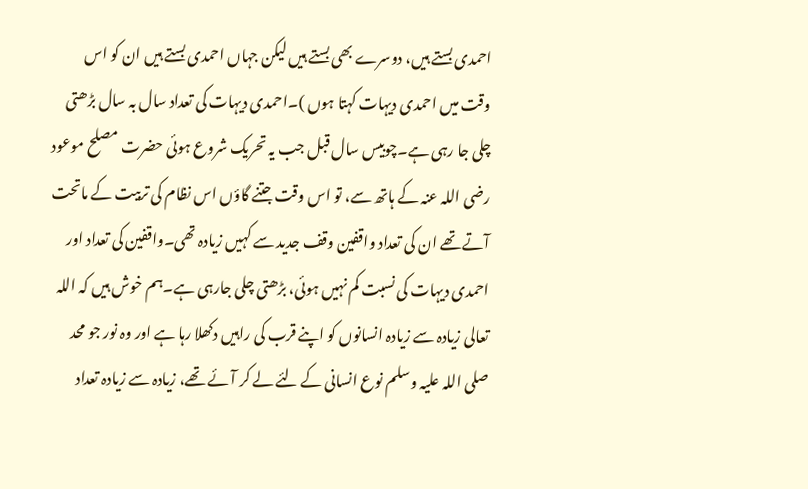احمدی بستے ہیں، دوسرے بھی بستے ہیں لیکن جہاں احمدی بستے ہیں ان کو اس وقت میں احمدی دیہات کہتا ہوں )۔احمدی دیہات کی تعداد سال بہ سال بڑھتی چلی جا رہی ہے۔چوبیس سال قبل جب یہ تحریک شروع ہوئی حضرت مصلح موعود رضی اللہ عنہ کے ہاتھ سے، تو اس وقت جتنے گاؤں اس نظام کی تربیت کے ماتحت آتے تھے ان کی تعداد واقفین وقف جدید سے کہیں زیادہ تھی۔واقفین کی تعداد اور احمدی دیہات کی نسبت کم نہیں ہوئی، بڑھتی چلی جارہی ہے۔ہم خوش ہیں کہ اللہ تعالی زیادہ سے زیادہ انسانوں کو اپنے قرب کی راہیں دکھلا رہا ہے اور وہ نور جو محد صلی اللہ علیہ وسلم نوع انسانی کے لئے لے کر آئے تھے، زیادہ سے زیادہ تعداد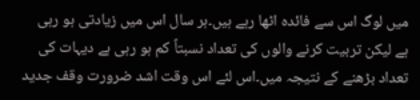میں لوگ اس سے فائدہ اٹھا رہے ہیں۔ہر سال اس میں زیادتی ہو رہی ہے لیکن تربیت کرنے والوں کی تعداد نسبتاً کم ہو رہی ہے دیہات کی تعداد بڑھنے کے نتیجہ میں۔اس لئے اس وقت اشد ضرورت وقف جدید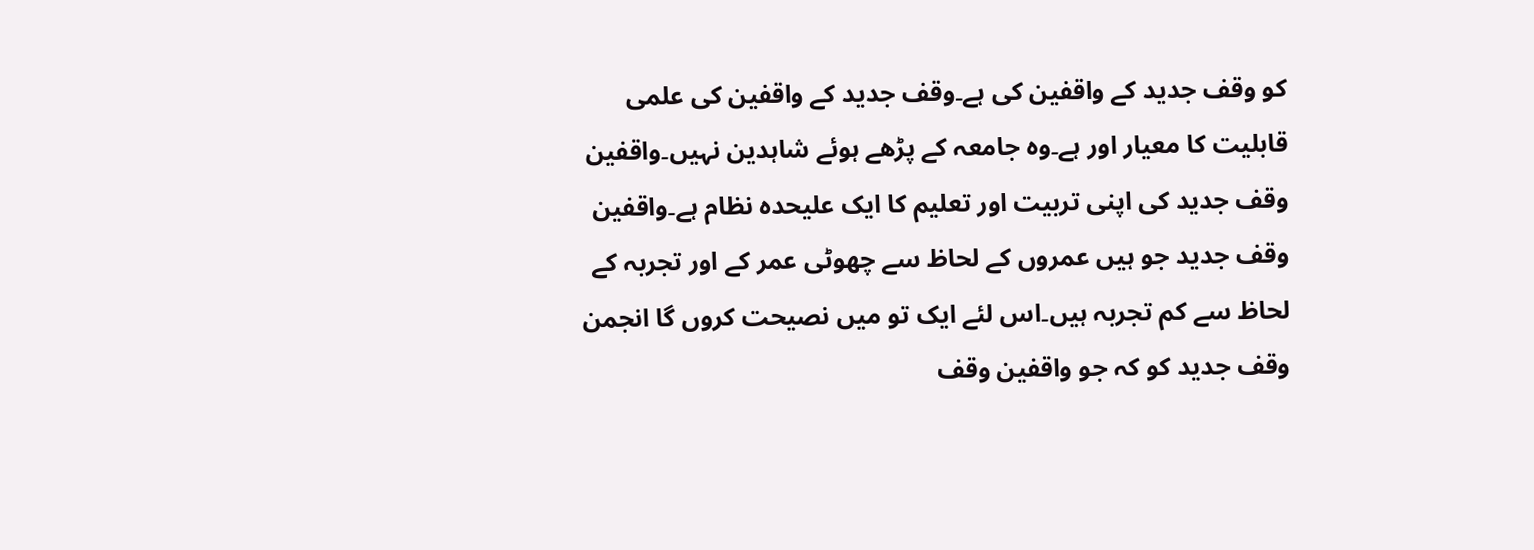کو وقف جدید کے واقفین کی ہے۔وقف جدید کے واقفین کی علمی قابلیت کا معیار اور ہے۔وہ جامعہ کے پڑھے ہوئے شاہدین نہیں۔واقفین وقف جدید کی اپنی تربیت اور تعلیم کا ایک علیحدہ نظام ہے۔واقفین وقف جدید جو ہیں عمروں کے لحاظ سے چھوٹی عمر کے اور تجربہ کے لحاظ سے کم تجربہ ہیں۔اس لئے ایک تو میں نصیحت کروں گا انجمن وقف جدید کو کہ جو واقفین وقف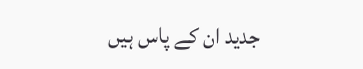جدید ان کے پاس ہیں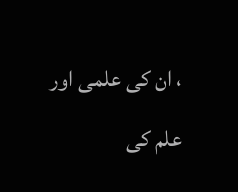، ان کی علمی اور علم کی